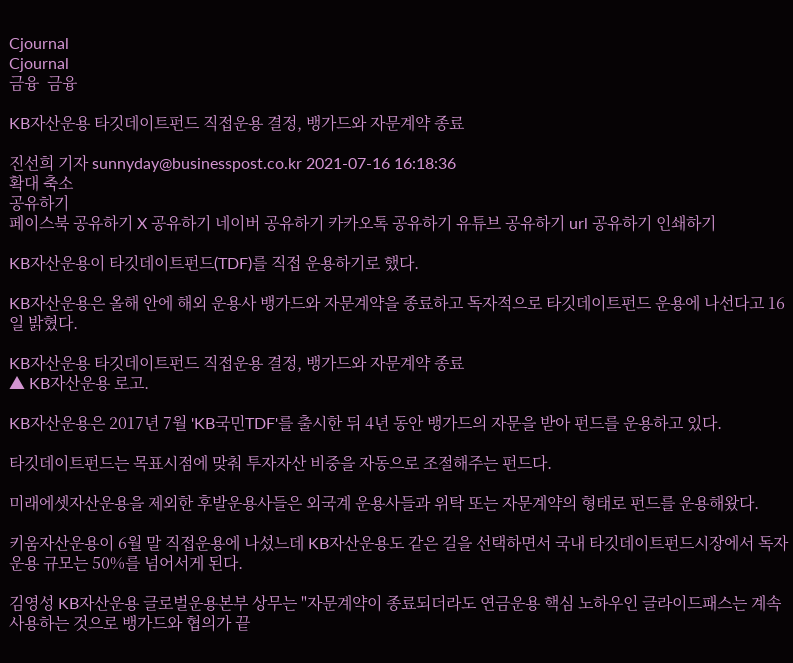Cjournal
Cjournal
금융  금융

KB자산운용 타깃데이트펀드 직접운용 결정, 뱅가드와 자문계약 종료

진선희 기자 sunnyday@businesspost.co.kr 2021-07-16 16:18:36
확대 축소
공유하기
페이스북 공유하기 X 공유하기 네이버 공유하기 카카오톡 공유하기 유튜브 공유하기 url 공유하기 인쇄하기

KB자산운용이 타깃데이트펀드(TDF)를 직접 운용하기로 했다.

KB자산운용은 올해 안에 해외 운용사 뱅가드와 자문계약을 종료하고 독자적으로 타깃데이트펀드 운용에 나선다고 16일 밝혔다.

KB자산운용 타깃데이트펀드 직접운용 결정, 뱅가드와 자문계약 종료
▲ KB자산운용 로고.

KB자산운용은 2017년 7월 'KB국민TDF'를 출시한 뒤 4년 동안 뱅가드의 자문을 받아 펀드를 운용하고 있다.

타깃데이트펀드는 목표시점에 맞춰 투자자산 비중을 자동으로 조절해주는 펀드다.

미래에셋자산운용을 제외한 후발운용사들은 외국계 운용사들과 위탁 또는 자문계약의 형태로 펀드를 운용해왔다.

키움자산운용이 6월 말 직접운용에 나섰느데 KB자산운용도 같은 길을 선택하면서 국내 타깃데이트펀드시장에서 독자운용 규모는 50%를 넘어서게 된다.

김영성 KB자산운용 글로벌운용본부 상무는 "자문계약이 종료되더라도 연금운용 핵심 노하우인 글라이드패스는 계속 사용하는 것으로 뱅가드와 협의가 끝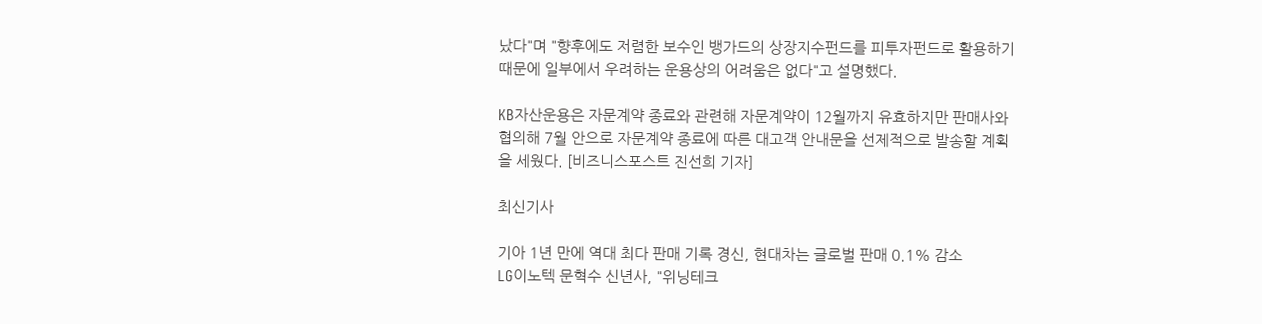났다"며 "향후에도 저렴한 보수인 뱅가드의 상장지수펀드를 피투자펀드로 활용하기 때문에 일부에서 우려하는 운용상의 어려움은 없다"고 설명했다.

KB자산운용은 자문계약 종료와 관련해 자문계약이 12월까지 유효하지만 판매사와 협의해 7월 안으로 자문계약 종료에 따른 대고객 안내문을 선제적으로 발송할 계획을 세웠다. [비즈니스포스트 진선희 기자]

최신기사

기아 1년 만에 역대 최다 판매 기록 경신, 현대차는 글로벌 판매 0.1% 감소
LG이노텍 문혁수 신년사, "위닝테크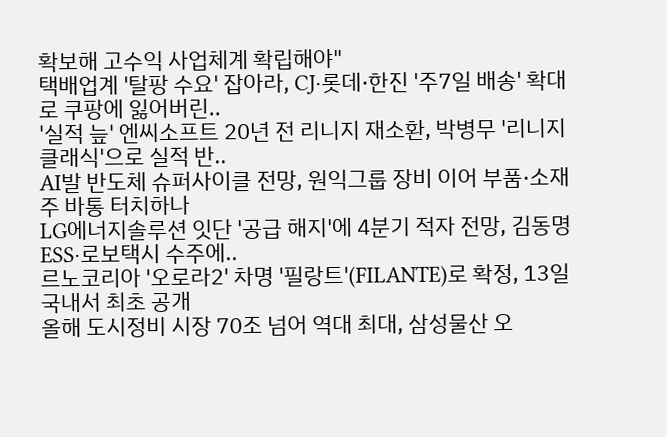확보해 고수익 사업체계 확립해야"
택배업계 '탈팡 수요' 잡아라, CJ·롯데·한진 '주7일 배송' 확대로 쿠팡에 잃어버린..
'실적 늪' 엔씨소프트 20년 전 리니지 재소환, 박병무 '리니지 클래식'으로 실적 반..
AI발 반도체 슈퍼사이클 전망, 원익그룹 장비 이어 부품·소재주 바통 터치하나
LG에너지솔루션 잇단 '공급 해지'에 4분기 적자 전망, 김동명 ESS·로보택시 수주에..
르노코리아 '오로라2' 차명 '필랑트'(FILANTE)로 확정, 13일 국내서 최초 공개
올해 도시정비 시장 70조 넘어 역대 최대, 삼성물산 오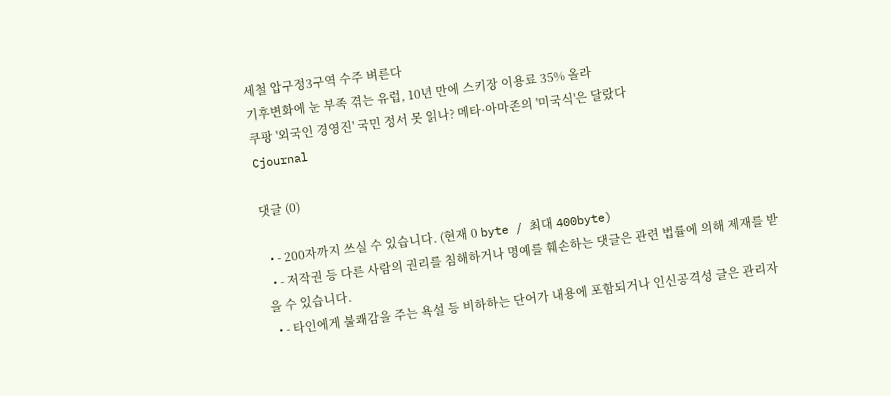세철 압구정3구역 수주 벼른다
기후변화에 눈 부족 겪는 유럽, 10년 만에 스키장 이용료 35% 올라
쿠팡 '외국인 경영진' 국민 정서 못 읽나? 메타·아마존의 '미국식'은 달랐다
Cjournal

댓글 (0)

  • - 200자까지 쓰실 수 있습니다. (현재 0 byte / 최대 400byte)
  • - 저작권 등 다른 사람의 권리를 침해하거나 명예를 훼손하는 댓글은 관련 법률에 의해 제재를 받을 수 있습니다.
  • - 타인에게 불쾌감을 주는 욕설 등 비하하는 단어가 내용에 포함되거나 인신공격성 글은 관리자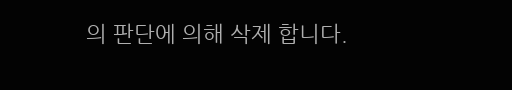의 판단에 의해 삭제 합니다.